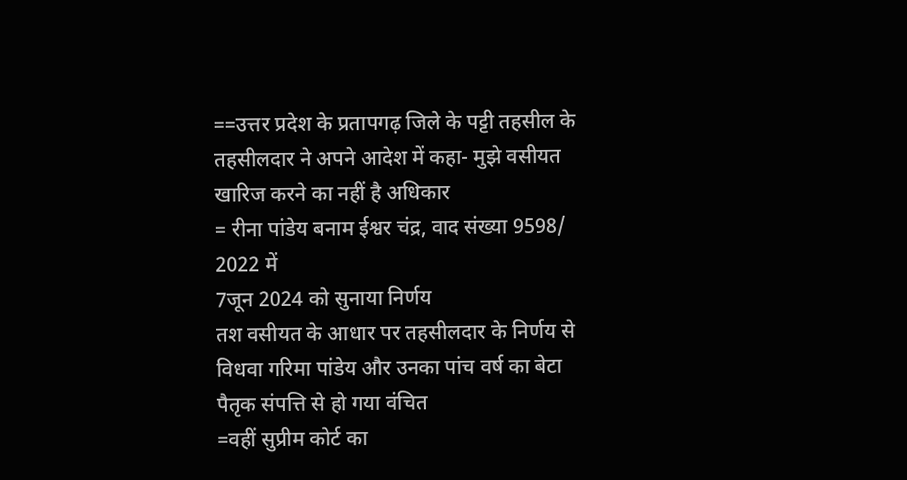==उत्तर प्रदेश के प्रतापगढ़ जिले के पट्टी तहसील के तहसीलदार ने अपने आदेश में कहा- मुझे वसीयत खारिज करने का नहीं है अधिकार
= रीना पांडेय बनाम ईश्वर चंद्र, वाद संख्या 9598/ 2022 में
7जून 2024 को सुनाया निर्णय
तश वसीयत के आधार पर तहसीलदार के निर्णय से विधवा गरिमा पांडेय और उनका पांच वर्ष का बेटा पैतृक संपत्ति से हो गया वंचित
=वहीं सुप्रीम कोर्ट का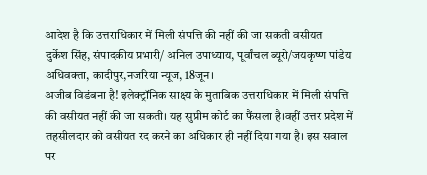आदेश है कि उत्तराधिकार में मिली संपत्ति की नहीं की जा सकती वसीयत
दुर्केश सिंह, संपादकीय प्रभारी/ अनिल उपाध्याय, पूर्वांचल ब्यूरो/जयकृष्ण पांडेय अधिवक्ता, कादीपुर,नजरिया न्यूज, 18जून।
अजीब विडंबना है! इलेक्ट्रॉनिक साक्ष्य के मुताबिक उत्तराधिकार में मिली संपत्ति की वसीयत नहीं की जा सकती। यह सुप्रीम कोर्ट का फैंसला है।वहीं उत्तर प्रदेश में तहसीलदार को वसीयत रद करने का अधिकार ही नहीं दिया गया है। इस सवाल पर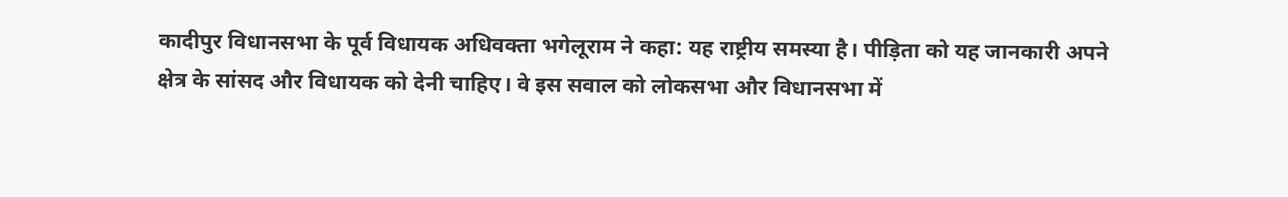कादीपुर विधानसभा के पूर्व विधायक अधिवक्ता भगेलूराम ने कहा: यह राष्ट्रीय समस्या है। पीड़िता को यह जानकारी अपने क्षेत्र के सांसद और विधायक को देनी चाहिए। वे इस सवाल को लोकसभा और विधानसभा में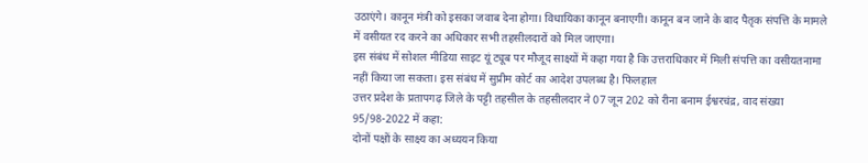उठाएंगे। कानून मंत्री को इसका जवाब देना होगा। विधायिका कानून बनाएगी। कानून बन जाने के बाद पैतृक संपत्ति के मामले में वसीयत रद करने का अधिकार सभी तहसीलदारों को मिल जाएगा।
इस संबंध में सोशल मीडिया साइट यूं ट्यूब पर मौजूद साक्ष्यों में कहा गया है कि उत्तराधिकार में मिली संपत्ति का वसीयतनामा नहीं किया जा सकता। इस संबंध में सुप्रीम कोर्ट का आदेश उपलब्ध है। फिलहाल
उत्तर प्रदेश के प्रतापगढ़ जिले के पट्टी तहसील के तहसीलदार ने 07 जून 202 को रीना बनाम ईश्वरचंद्र, वाद संख्या 95/98-2022 में कहा:
दोनों पक्षों के साक्ष्य का अध्ययन किया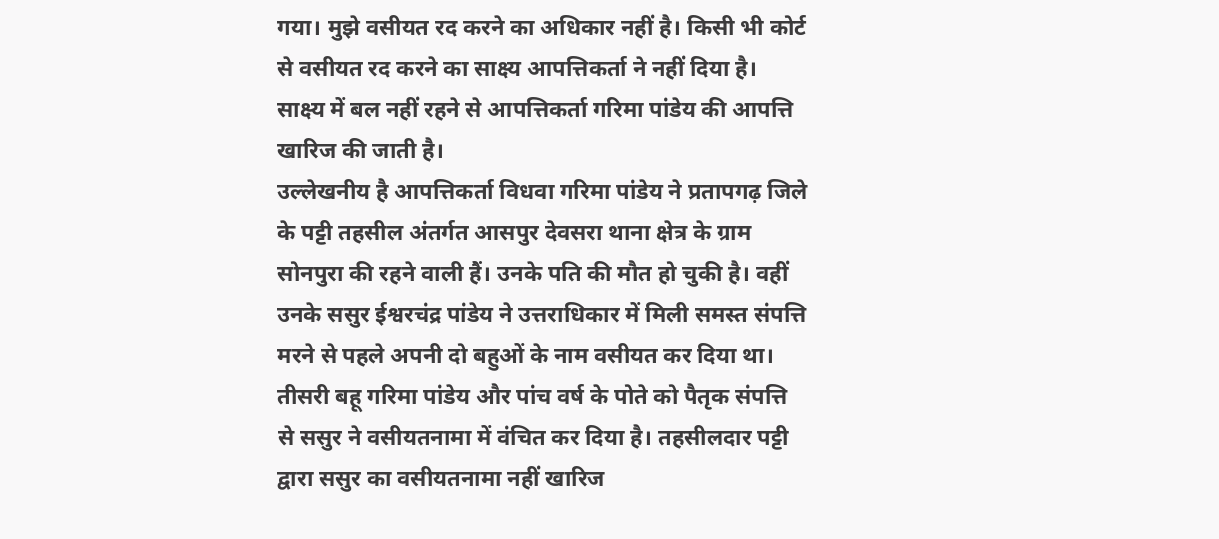गया। मुझे वसीयत रद करने का अधिकार नहीं है। किसी भी कोर्ट से वसीयत रद करने का साक्ष्य आपत्तिकर्ता ने नहीं दिया है। साक्ष्य में बल नहीं रहने से आपत्तिकर्ता गरिमा पांडेय की आपत्ति खारिज की जाती है।
उल्लेखनीय है आपत्तिकर्ता विधवा गरिमा पांडेय ने प्रतापगढ़ जिले के पट्टी तहसील अंतर्गत आसपुर देवसरा थाना क्षेत्र के ग्राम सोनपुरा की रहने वाली हैं। उनके पति की मौत हो चुकी है। वहीं उनके ससुर ईश्वरचंद्र पांडेय ने उत्तराधिकार में मिली समस्त संपत्ति मरने से पहले अपनी दो बहुओं के नाम वसीयत कर दिया था। तीसरी बहू गरिमा पांडेय और पांच वर्ष के पोते को पैतृक संपत्ति से ससुर ने वसीयतनामा में वंचित कर दिया है। तहसीलदार पट्टी द्वारा ससुर का वसीयतनामा नहीं खारिज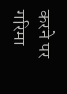करने पर गरिमा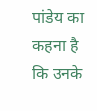पांडेय का कहना है कि उनके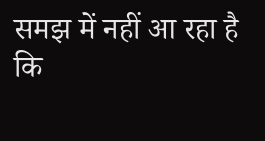समझ में नहीं आ रहा है कि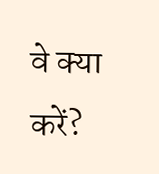वे क्या करें?